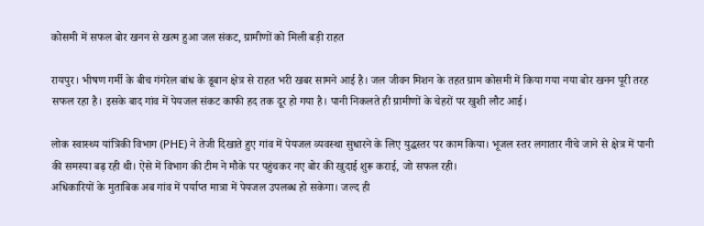कोसमी में सफल बोर खनन से खत्म हुआ जल संकट, ग्रामीणों को मिली बड़ी राहत

रायपुर। भीषण गर्मी के बीच गंगरेल बांध के डूबान क्षेत्र से राहत भरी खबर सामने आई है। जल जीवन मिशन के तहत ग्राम कोसमी में किया गया नया बोर खनन पूरी तरह सफल रहा है। इसके बाद गांव में पेयजल संकट काफी हद तक दूर हो गया है। पानी निकलते ही ग्रामीणों के चेहरों पर खुशी लौट आई।

लोक स्वास्थ्य यांत्रिकी विभाग (PHE) ने तेजी दिखाते हुए गांव में पेयजल व्यवस्था सुधारने के लिए युद्धस्तर पर काम किया। भूजल स्तर लगातार नीचे जाने से क्षेत्र में पानी की समस्या बढ़ रही थी। ऐसे में विभाग की टीम ने मौके पर पहुंचकर नए बोर की खुदाई शुरू कराई, जो सफल रही।
अधिकारियों के मुताबिक अब गांव में पर्याप्त मात्रा में पेयजल उपलब्ध हो सकेगा। जल्द ही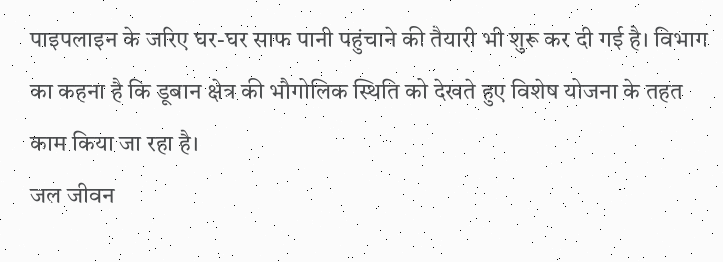पाइपलाइन के जरिए घर-घर साफ पानी पहुंचाने की तैयारी भी शुरू कर दी गई है। विभाग का कहना है कि डूबान क्षेत्र की भौगोलिक स्थिति को देखते हुए विशेष योजना के तहत काम किया जा रहा है।
जल जीवन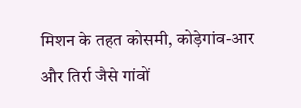मिशन के तहत कोसमी, कोड़ेगांव-आर और तिर्रा जैसे गांवों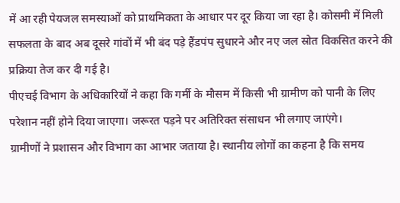में आ रही पेयजल समस्याओं को प्राथमिकता के आधार पर दूर किया जा रहा है। कोसमी में मिली सफलता के बाद अब दूसरे गांवों में भी बंद पड़े हैंडपंप सुधारने और नए जल स्रोत विकसित करने की प्रक्रिया तेज कर दी गई है।
पीएचई विभाग के अधिकारियों ने कहा कि गर्मी के मौसम में किसी भी ग्रामीण को पानी के लिए परेशान नहीं होने दिया जाएगा। जरूरत पड़ने पर अतिरिक्त संसाधन भी लगाए जाएंगे।
ग्रामीणों ने प्रशासन और विभाग का आभार जताया है। स्थानीय लोगों का कहना है कि समय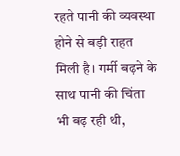रहते पानी की व्यवस्था होने से बड़ी राहत मिली है। गर्मी बढ़ने के साथ पानी की चिंता भी बढ़ रही थी,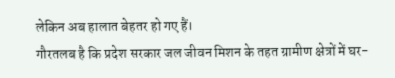लेकिन अब हालात बेहतर हो गए हैं।
गौरतलब है कि प्रदेश सरकार जल जीवन मिशन के तहत ग्रामीण क्षेत्रों में घर-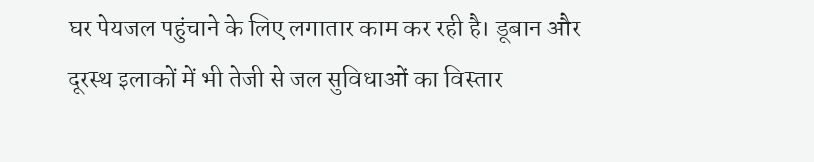घर पेयजल पहुंचाने के लिए लगातार काम कर रही है। डूबान और दूरस्थ इलाकों में भी तेजी से जल सुविधाओं का विस्तार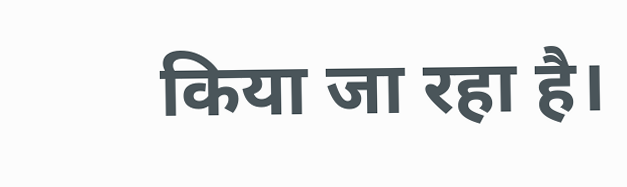किया जा रहा है।